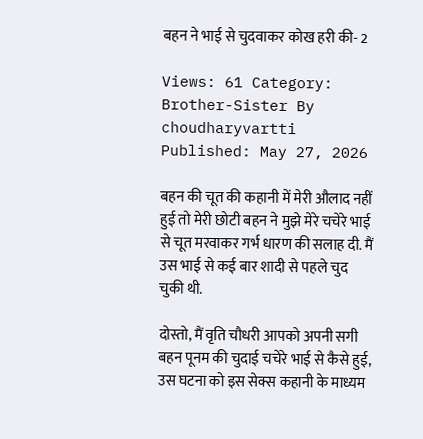बहन ने भाई से चुदवाकर कोख हरी की- 2

Views: 61 Category: Brother-Sister By choudharyvartti Published: May 27, 2026

बहन की चूत की कहानी में मेरी औलाद नहीं हुई तो मेरी छोटी बहन ने मुझे मेरे चचेरे भाई से चूत मरवाकर गर्भ धारण की सलाह दी. मैं उस भाई से कई बार शादी से पहले चुद चुकी थी.

दोस्तो, मैं वृति चौधरी आपको अपनी सगी बहन पूनम की चुदाई चचेरे भाई से कैसे हुई, उस घटना को इस सेक्स कहानी के माध्यम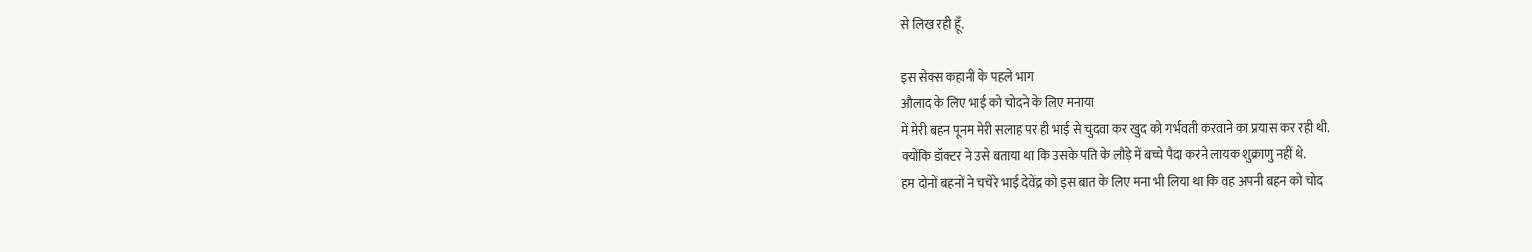से लिख रही हूँ.

इस सेक्स कहानी के पहले भाग
औलाद के लिए भाई को चोदने के लिए मनाया
में मेरी बहन पूनम मेरी सलाह पर ही भाई से चुदवा कर खुद को गर्भवती करवाने का प्रयास कर रही थी.
क्योंकि डॉक्टर ने उसे बताया था कि उसके पति के लौड़े में बच्चे पैदा करने लायक शुक्राणु नहीं थे.
हम दोनों बहनों ने चचेरे भाई देवेंद्र को इस बात के लिए मना भी लिया था कि वह अपनी बहन को चोद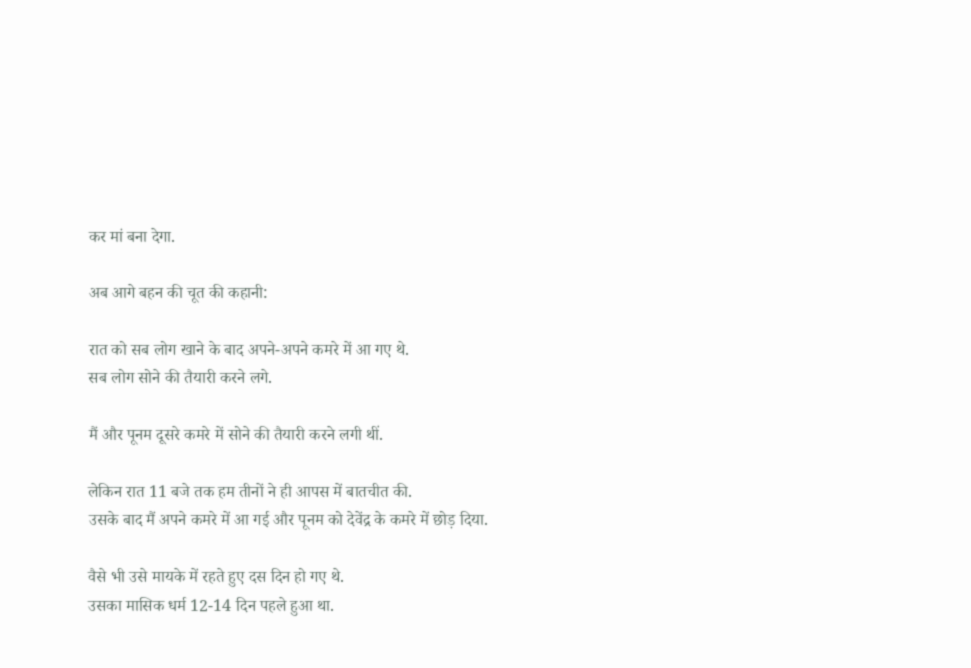कर मां बना देगा.

अब आगे बहन की चूत की कहानी:

रात को सब लोग खाने के बाद अपने-अपने कमरे में आ गए थे.
सब लोग सोने की तैयारी करने लगे.

मैं और पूनम दूसरे कमरे में सोने की तैयारी करने लगी थीं.

लेकिन रात 11 बजे तक हम तीनों ने ही आपस में बातचीत की.
उसके बाद मैं अपने कमरे में आ गई और पूनम को देवेंद्र के कमरे में छोड़ दिया.

वैसे भी उसे मायके में रहते हुए दस दिन हो गए थे.
उसका मासिक धर्म 12-14 दिन पहले हुआ था.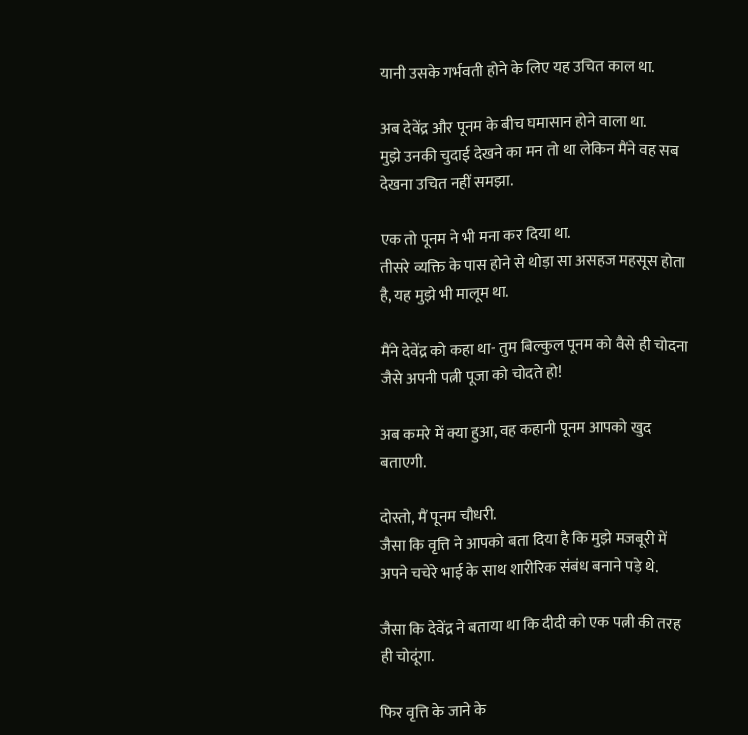यानी उसके गर्भवती होने के लिए यह उचित काल था.

अब देवेंद्र और पूनम के बीच घमासान होने वाला था.
मुझे उनकी चुदाई देखने का मन तो था लेकिन मैंने वह सब देखना उचित नहीं समझा.

एक तो पूनम ने भी मना कर दिया था.
तीसरे व्यक्ति के पास होने से थोड़ा सा असहज महसूस होता है, यह मुझे भी मालूम था.

मैंने देवेंद्र को कहा था- तुम बिल्कुल पूनम को वैसे ही चोदना जैसे अपनी पत्नी पूजा को चोदते हो!

अब कमरे में क्या हुआ, वह कहानी पूनम आपको खुद बताएगी.

दोस्तो, मैं पूनम चौधरी.
जैसा कि वृत्ति ने आपको बता दिया है कि मुझे मजबूरी में अपने चचेरे भाई के साथ शारीरिक संबंध बनाने पड़े थे.

जैसा कि देवेंद्र ने बताया था कि दीदी को एक पत्नी की तरह ही चोदूंगा.

फिर वृत्ति के जाने के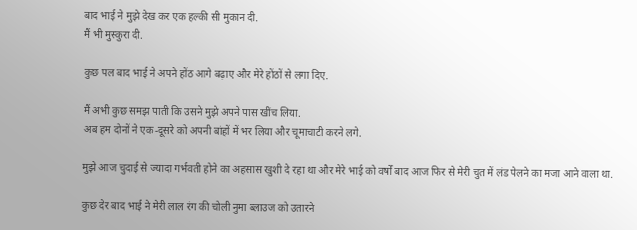बाद भाई ने मुझे देख कर एक हल्की सी मुकान दी.
मैं भी मुस्कुरा दी.

कुछ पल बाद भाई ने अपने होंठ आगे बढ़ाए और मेरे होंठों से लगा दिए.

मैं अभी कुछ समझ पाती कि उसने मुझे अपने पास खींच लिया.
अब हम दोनों ने एक-दूसरे को अपनी बांहों में भर लिया और चूमाचाटी करने लगे.

मुझे आज चुदाई से ज्यादा गर्भवती होने का अहसास खुशी दे रहा था और मेरे भाई को वर्षों बाद आज फिर से मेरी चुत में लंड पेलने का मजा आने वाला था.

कुछ देर बाद भाई ने मेरी लाल रंग की चोली नुमा ब्लाउज को उतारने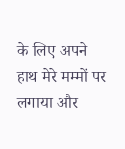के लिए अपने हाथ मेरे मम्मों पर लगाया और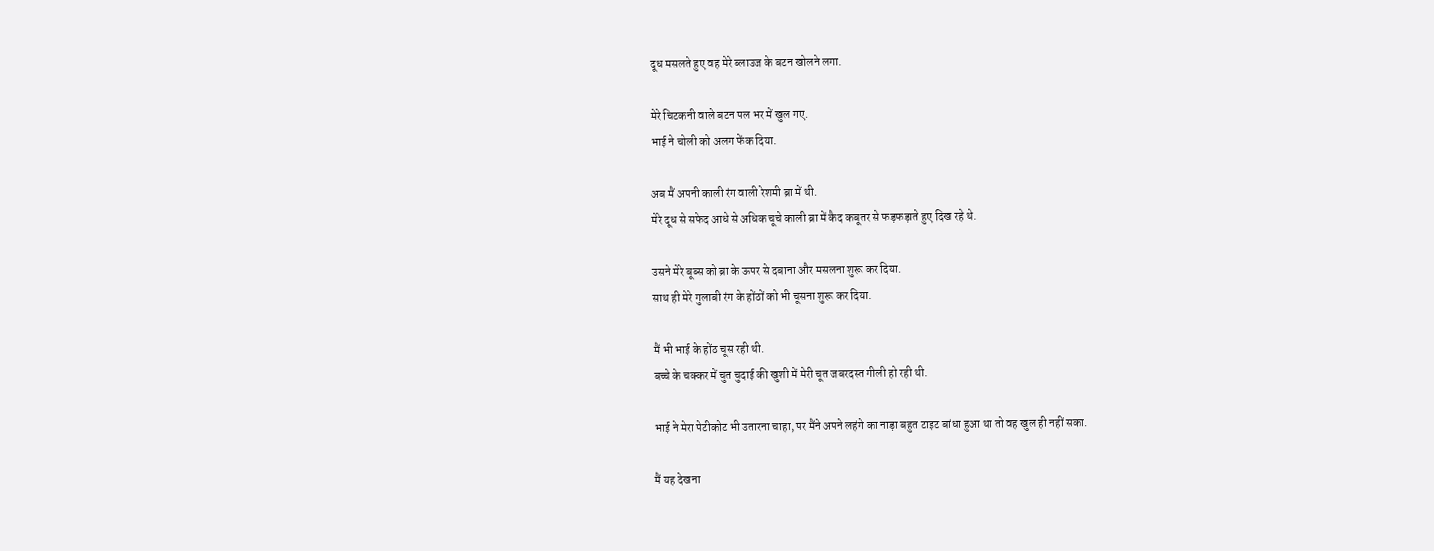दूध मसलते हुए वह मेरे ब्लाउज के बटन खोलने लगा.

मेरे चिटकनी वाले बटन पल भर में खुल गए.
भाई ने चोली को अलग फेंक दिया.

अब मैं अपनी काली रंग वाली रेशमी ब्रा में थी.
मेरे दूध से सफेद आधे से अधिक चूचे काली ब्रा में कैद कबूतर से फड़फड़ाते हुए दिख रहे थे.

उसने मेरे बूब्स को ब्रा के ऊपर से दबाना और मसलना शुरू कर दिया.
साथ ही मेरे गुलाबी रंग के होंठों को भी चूसना शुरू कर दिया.

मैं भी भाई के होंठ चूस रही थी.
बच्चे के चक्कर में चुत चुदाई की खुशी में मेरी चूत जबरदस्त गीली हो रही थी.

भाई ने मेरा पेटीकोट भी उतारना चाहा, पर मैंने अपने लहंगे का नाड़ा बहुत टाइट बांधा हुआ था तो वह खुल ही नहीं सका.

मैं यह देखना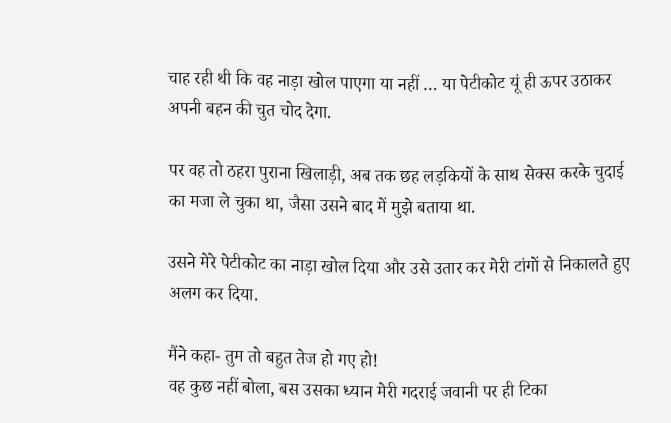चाह रही थी कि वह नाड़ा खोल पाएगा या नहीं … या पेटीकोट यूं ही ऊपर उठाकर अपनी बहन की चुत चोद देगा.

पर वह तो ठहरा पुराना खिलाड़ी, अब तक छह लड़कियों के साथ सेक्स करके चुदाई का मजा ले चुका था, जैसा उसने बाद में मुझे बताया था.

उसने मेरे पेटीकोट का नाड़ा खोल दिया और उसे उतार कर मेरी टांगों से निकालते हुए अलग कर दिया.

मैंने कहा- तुम तो बहुत तेज हो गए हो!
वह कुछ नहीं बोला, बस उसका ध्यान मेरी गदराई जवानी पर ही टिका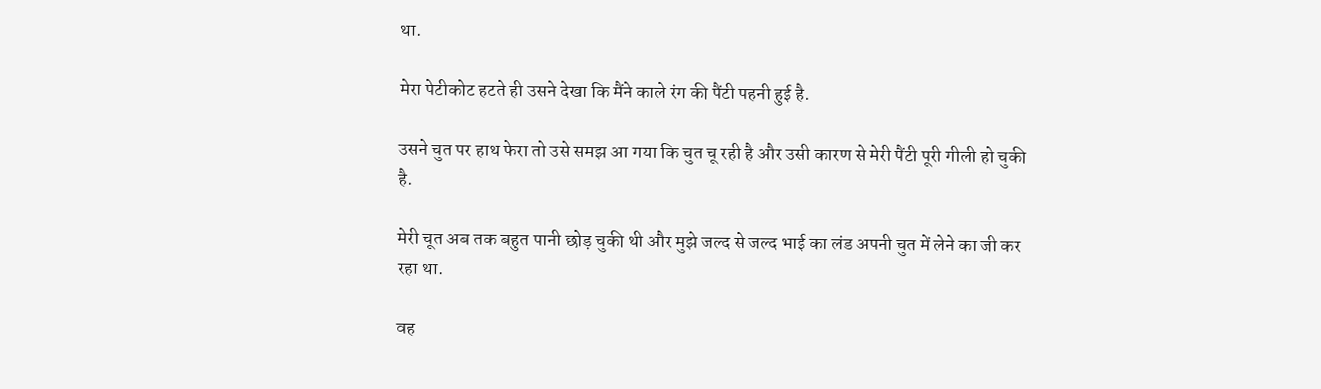था.

मेरा पेटीकोट हटते ही उसने देखा कि मैंने काले रंग की पैंटी पहनी हुई है.

उसने चुत पर हाथ फेरा तो उसे समझ आ गया कि चुत चू रही है और उसी कारण से मेरी पैंटी पूरी गीली हो चुकी है.

मेरी चूत अब तक बहुत पानी छोड़ चुकी थी और मुझे जल्द से जल्द भाई का लंड अपनी चुत में लेने का जी कर रहा था.

वह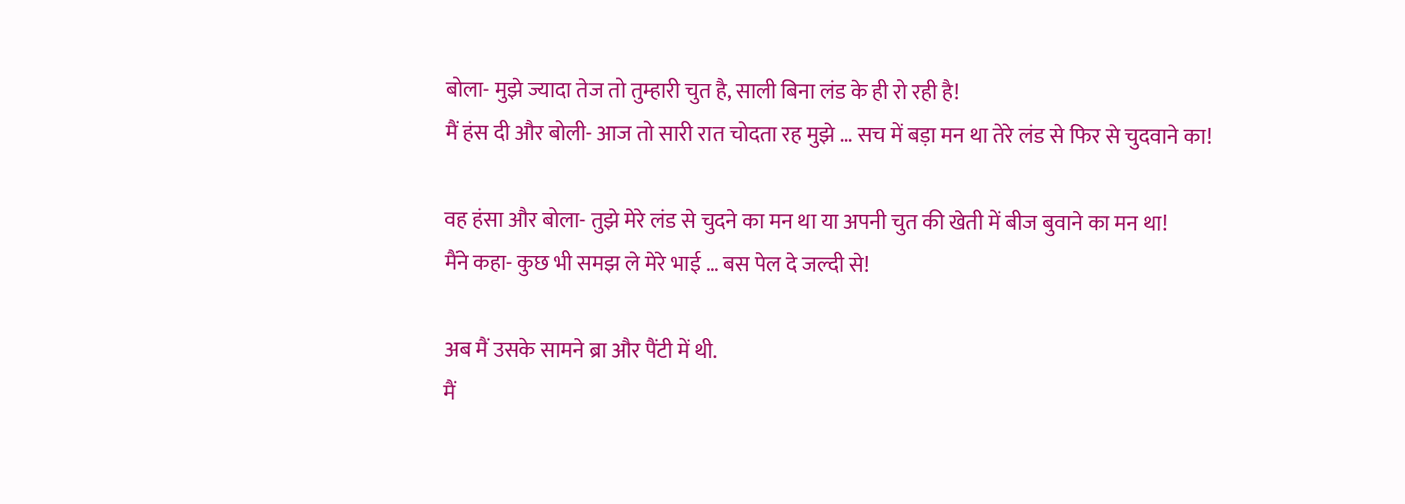बोला- मुझे ज्यादा तेज तो तुम्हारी चुत है, साली बिना लंड के ही रो रही है!
मैं हंस दी और बोली- आज तो सारी रात चोदता रह मुझे … सच में बड़ा मन था तेरे लंड से फिर से चुदवाने का!

वह हंसा और बोला- तुझे मेरे लंड से चुदने का मन था या अपनी चुत की खेती में बीज बुवाने का मन था!
मैंने कहा- कुछ भी समझ ले मेरे भाई … बस पेल दे जल्दी से!

अब मैं उसके सामने ब्रा और पैंटी में थी.
मैं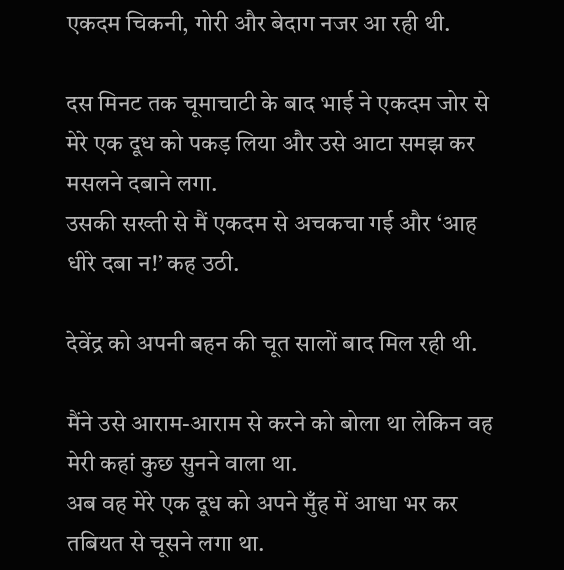एकदम चिकनी, गोरी और बेदाग नजर आ रही थी.

दस मिनट तक चूमाचाटी के बाद भाई ने एकदम जोर से मेरे एक दूध को पकड़ लिया और उसे आटा समझ कर मसलने दबाने लगा.
उसकी सख्ती से मैं एकदम से अचकचा गई और ‘आह धीरे दबा न!’ कह उठी.

देवेंद्र को अपनी बहन की चूत सालों बाद मिल रही थी.

मैंने उसे आराम-आराम से करने को बोला था लेकिन वह मेरी कहां कुछ सुनने वाला था.
अब वह मेरे एक दूध को अपने मुँह में आधा भर कर तबियत से चूसने लगा था.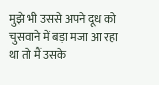मुझे भी उससे अपने दूध को चुसवाने में बड़ा मजा आ रहा था तो मैं उसके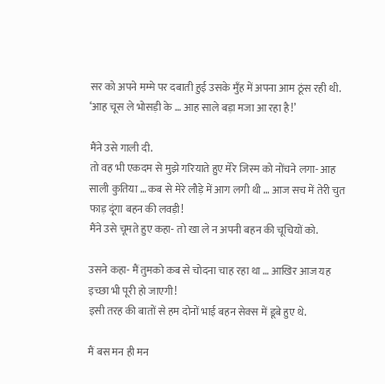सर को अपने मम्मे पर दबाती हुई उसके मुँह में अपना आम ठूंस रही थी.
‘आह चूस ले भोसड़ी के … आह साले बड़ा मजा आ रहा है!’

मैंने उसे गाली दी.
तो वह भी एकदम से मुझे गरियाते हुए मेरे जिस्म को नोंचने लगा- आह साली कुतिया … कब से मेरे लौड़े में आग लगी थी … आज सच में तेरी चुत फाड़ दूंगा बहन की लवड़ी!
मैंने उसे चूमते हुए कहा- तो खा ले न अपनी बहन की चूचियों को.

उसने कहा- मैं तुमको कब से चोदना चाह रहा था … आखिर आज यह इच्छा भी पूरी हो जाएगी!
इसी तरह की बातों से हम दोनों भाई बहन सेक्स में डूबे हुए थे.

मैं बस मन ही मन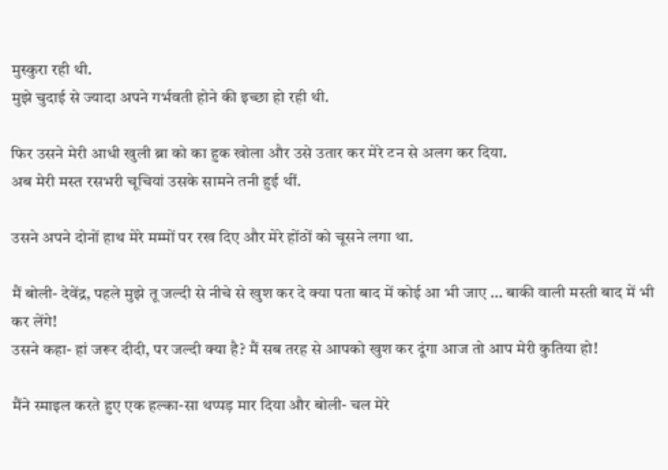मुस्कुरा रही थी.
मुझे चुदाई से ज्यादा अपने गर्भवती होने की इच्छा हो रही थी.

फिर उसने मेरी आधी खुली ब्रा को का हुक खोला और उसे उतार कर मेरे टन से अलग कर दिया.
अब मेरी मस्त रसभरी चूचियां उसके सामने तनी हुई थीं.

उसने अपने दोनों हाथ मेरे मम्मों पर रख दिए और मेरे होंठों को चूसने लगा था.

मैं बोली- देवेंद्र, पहले मुझे तू जल्दी से नीचे से खुश कर दे क्या पता बाद में कोई आ भी जाए … बाकी वाली मस्ती बाद में भी कर लेंगे!
उसने कहा- हां जरूर दीदी, पर जल्दी क्या है? मैं सब तरह से आपको खुश कर दूंगा आज तो आप मेरी कुतिया हो!

मैंने स्माइल करते हुए एक हल्का-सा थप्पड़ मार दिया और बोली- चल मेरे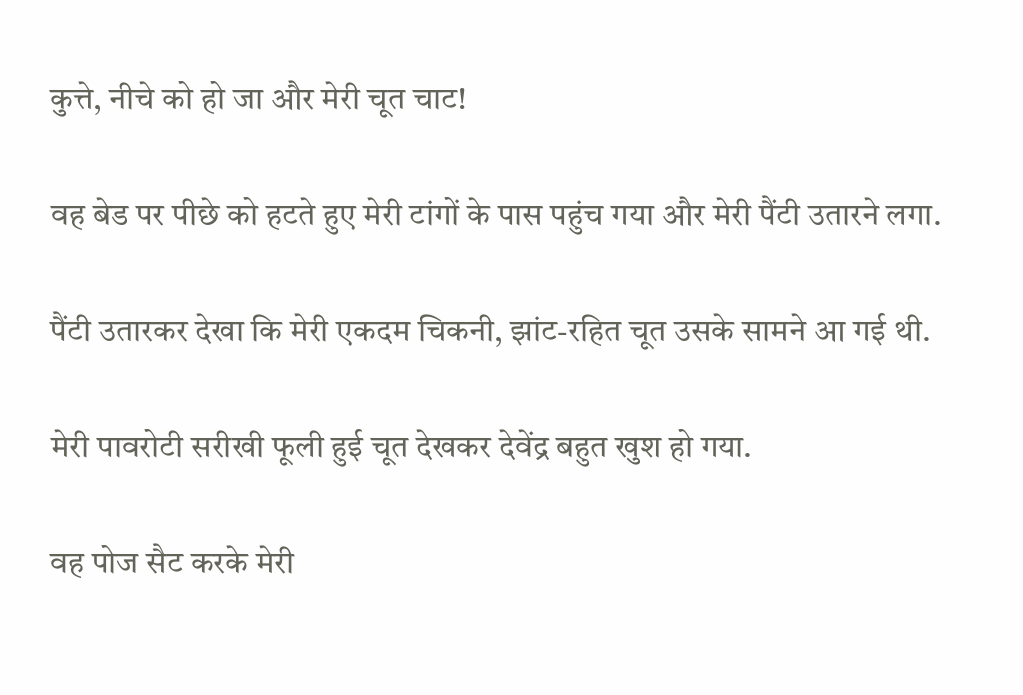कुत्ते, नीचे को हो जा और मेरी चूत चाट!

वह बेड पर पीछे को हटते हुए मेरी टांगों के पास पहुंच गया और मेरी पैंटी उतारने लगा.

पैंटी उतारकर देखा कि मेरी एकदम चिकनी, झांट-रहित चूत उसके सामने आ गई थी.

मेरी पावरोटी सरीखी फूली हुई चूत देखकर देवेंद्र बहुत खुश हो गया.

वह पोज सैट करके मेरी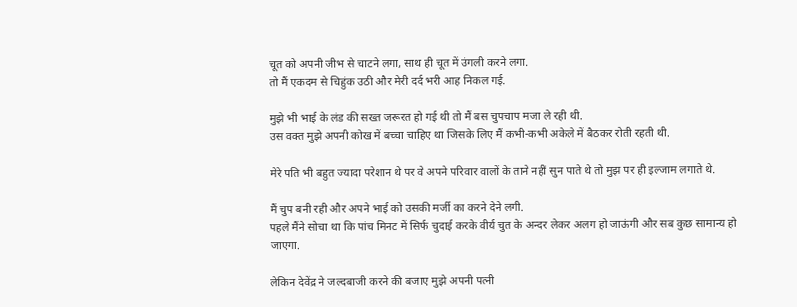चूत को अपनी जीभ से चाटने लगा, साथ ही चूत में उंगली करने लगा.
तो मैं एकदम से चिहुंक उठी और मेरी दर्द भरी आह निकल गई.

मुझे भी भाई के लंड की सख्त जरूरत हो गई थी तो मैं बस चुपचाप मजा ले रही थी.
उस वक्त मुझे अपनी कोख में बच्चा चाहिए था जिसके लिए मैं कभी-कभी अकेले में बैठकर रोती रहती थी.

मेरे पति भी बहुत ज्यादा परेशान थे पर वे अपने परिवार वालों के ताने नहीं सुन पाते थे तो मुझ पर ही इल्जाम लगाते थे.

मैं चुप बनी रही और अपने भाई को उसकी मर्जी का करने देने लगी.
पहले मैंने सोचा था कि पांच मिनट में सिर्फ चुदाई करके वीर्य चुत के अन्दर लेकर अलग हो जाऊंगी और सब कुछ सामान्य हो जाएगा.

लेकिन देवेंद्र ने जल्दबाजी करने की बजाए मुझे अपनी पत्नी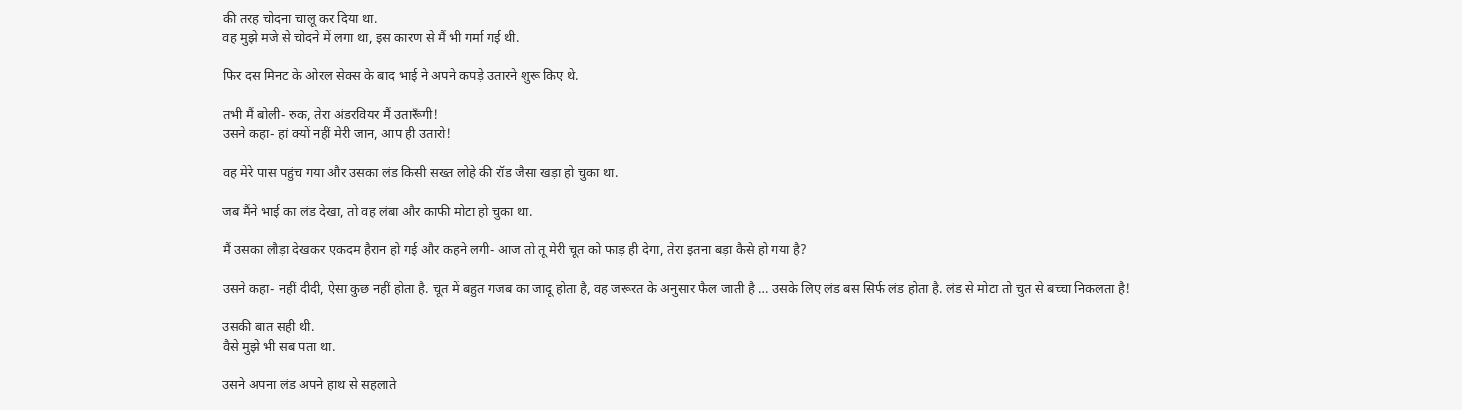की तरह चोदना चालू कर दिया था.
वह मुझे मजे से चोदने में लगा था, इस कारण से मैं भी गर्मा गई थी.

फिर दस मिनट के ओरल सेक्स के बाद भाई ने अपने कपड़े उतारने शुरू किए थे.

तभी मैं बोली- रुक, तेरा अंडरवियर मैं उतारूँगी!
उसने कहा- हां क्यों नहीं मेरी जान, आप ही उतारो!

वह मेरे पास पहुंच गया और उसका लंड किसी सख्त लोहे की रॉड जैसा खड़ा हो चुका था.

जब मैंने भाई का लंड देखा, तो वह लंबा और काफी मोटा हो चुका था.

मैं उसका लौड़ा देखकर एकदम हैरान हो गई और कहने लगी- आज तो तू मेरी चूत को फाड़ ही देगा, तेरा इतना बड़ा कैसे हो गया है?

उसने कहा- नहीं दीदी, ऐसा कुछ नहीं होता है. चूत में बहुत गजब का जादू होता है, वह जरूरत के अनुसार फैल जाती है … उसके लिए लंड बस सिर्फ लंड होता है. लंड से मोटा तो चुत से बच्चा निकलता है!

उसकी बात सही थी.
वैसे मुझे भी सब पता था.

उसने अपना लंड अपने हाथ से सहलाते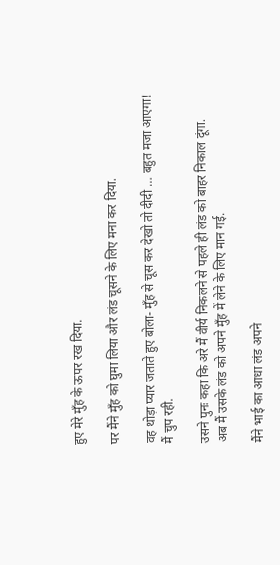हुए मेरे मुँह के ऊपर रख दिया.

पर मैंने मुँह को घुमा लिया और लंड चूसने के लिए मना कर दिया.

वह थोड़ा प्यार जताते हुए बोला- मुँह से चूस कर देखो तो दीदी … बहुत मजा आएगा!
मैं चुप रही.

उसने पुनः कहा कि अरे मैं वीर्य निकलने से पहले ही लंड को बाहर निकाल दूंगा.
अब मैं उसके लंड को अपने मुँह में लेने के लिए मान गई.

मैंने भाई का आधा लंड अपने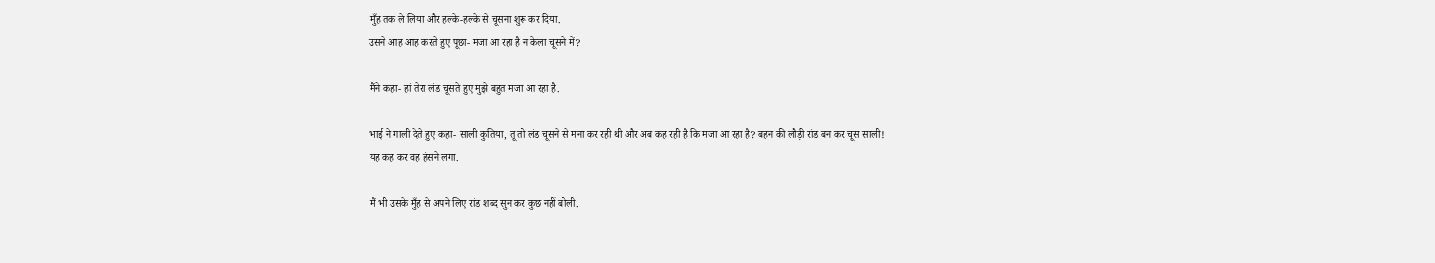मुँह तक ले लिया और हल्के-हल्के से चूसना शुरू कर दिया.
उसने आह आह करते हुए पूछा- मजा आ रहा है न केला चूसने में?

मैंने कहा- हां तेरा लंड चूसते हुए मुझे बहुत मजा आ रहा है.

भाई ने गाली देते हुए कहा- साली कुतिया, तू तो लंड चूसने से मना कर रही थी और अब कह रही है कि मजा आ रहा है? बहन की लौड़ी रांड बन कर चूस साली!
यह कह कर वह हंसने लगा.

मैं भी उसके मुँह से अपने लिए रांड शब्द सुन कर कुछ नहीं बोली.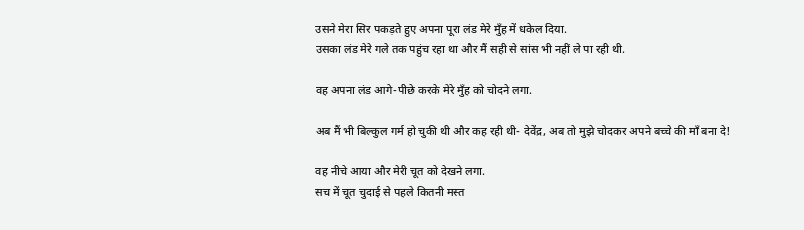उसने मेरा सिर पकड़ते हुए अपना पूरा लंड मेरे मुँह में धकेल दिया.
उसका लंड मेरे गले तक पहुंच रहा था और मैं सही से सांस भी नहीं ले पा रही थी.

वह अपना लंड आगे-पीछे करके मेरे मुँह को चोदने लगा.

अब मैं भी बिल्कुल गर्म हो चुकी थी और कह रही थी- देवेंद्र, अब तो मुझे चोदकर अपने बच्चे की माँ बना दे!

वह नीचे आया और मेरी चूत को देखने लगा.
सच में चूत चुदाई से पहले कितनी मस्त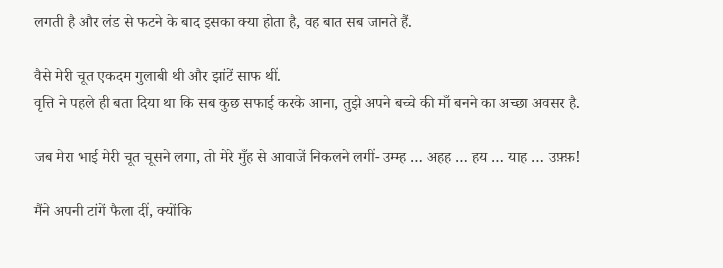लगती है और लंड से फटने के बाद इसका क्या होता है, वह बात सब जानते हैं.

वैसे मेरी चूत एकदम गुलाबी थी और झांटें साफ थीं.
वृत्ति ने पहले ही बता दिया था कि सब कुछ सफाई करके आना, तुझे अपने बच्चे की माँ बनने का अच्छा अवसर है.

जब मेरा भाई मेरी चूत चूसने लगा, तो मेरे मुँह से आवाजें निकलने लगीं- उम्म्ह … अहह … हय … याह … उफ़्फ़!

मैंने अपनी टांगें फैला दीं, क्योंकि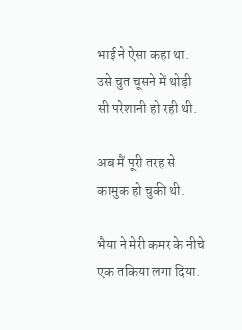भाई ने ऐसा कहा था.
उसे चुत चूसने में थोड़ी सी परेशानी हो रही थी.

अब मैं पूरी तरह से कामुक हो चुकी थी.

भैया ने मेरी कमर के नीचे एक तकिया लगा दिया.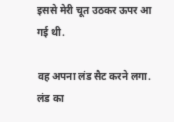इससे मेरी चूत उठकर ऊपर आ गई थी.

वह अपना लंड सैट करने लगा.
लंड का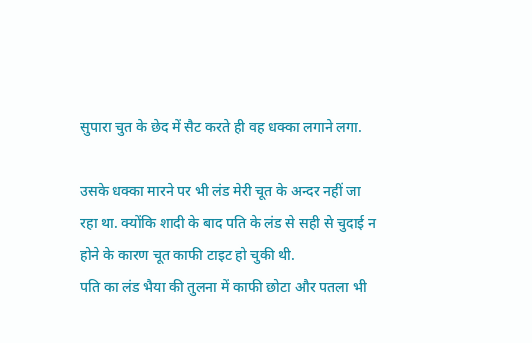सुपारा चुत के छेद में सैट करते ही वह धक्का लगाने लगा.

उसके धक्का मारने पर भी लंड मेरी चूत के अन्दर नहीं जा रहा था. क्योंकि शादी के बाद पति के लंड से सही से चुदाई न होने के कारण चूत काफी टाइट हो चुकी थी.
पति का लंड भैया की तुलना में काफी छोटा और पतला भी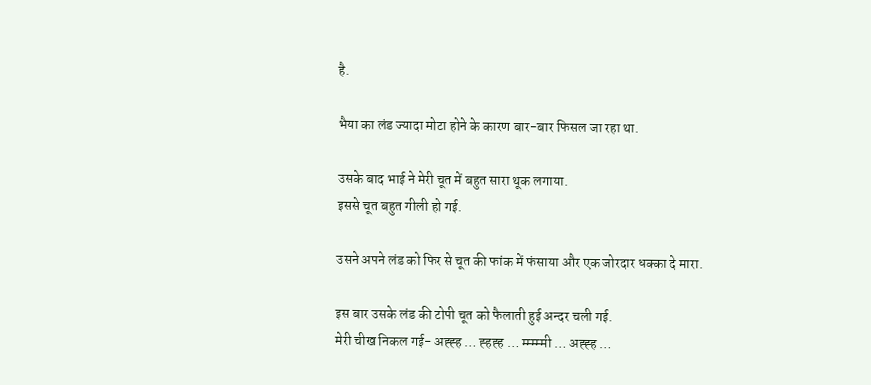है.

भैया का लंड ज्यादा मोटा होने के कारण बार-बार फिसल जा रहा था.

उसके बाद भाई ने मेरी चूत में बहुत सारा थूक लगाया.
इससे चूत बहुत गीली हो गई.

उसने अपने लंड को फिर से चूत की फांक में फंसाया और एक जोरदार धक्का दे मारा.

इस बार उसके लंड की टोपी चूत को फैलाती हुई अन्दर चली गई.
मेरी चीख निकल गई- अह्ह्ह … ह्हह्ह … म्म्म्म्मी … अह्ह्ह …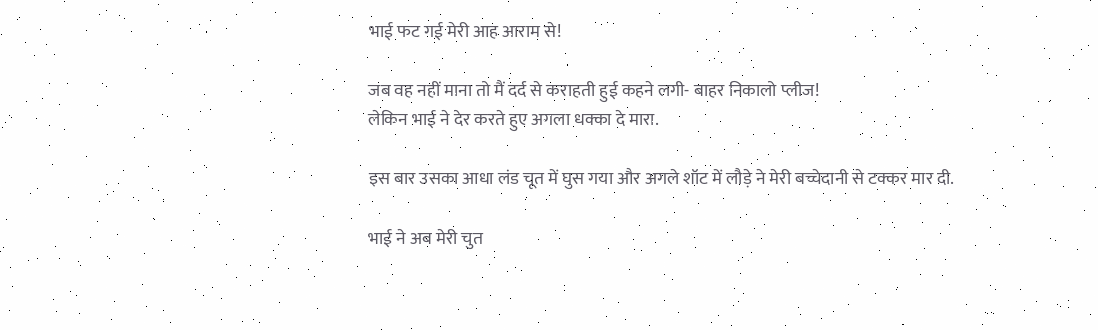भाई फट गई मेरी आह आराम से!

जब वह नहीं माना तो मैं दर्द से कराहती हुई कहने लगी- बाहर निकालो प्लीज!
लेकिन भाई ने देर करते हुए अगला धक्का दे मारा.

इस बार उसका आधा लंड चूत में घुस गया और अगले शॉट में लौड़े ने मेरी बच्चेदानी से टक्कर मार दी.

भाई ने अब मेरी चुत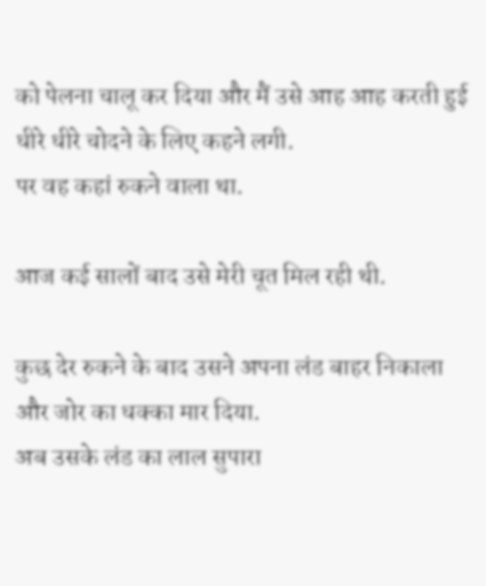को पेलना चालू कर दिया और मैं उसे आह आह करती हुई धीरे धीरे चोदने के लिए कहने लगी.
पर वह कहां रुकने वाला था.

आज कई सालों बाद उसे मेरी चूत मिल रही थी.

कुछ देर रुकने के बाद उसने अपना लंड बाहर निकाला और जोर का धक्का मार दिया.
अब उसके लंड का लाल सुपारा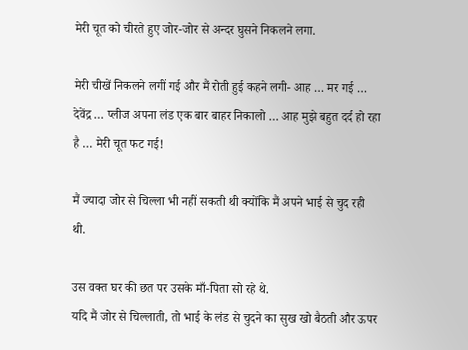मेरी चूत को चीरते हुए जोर-जोर से अन्दर घुसने निकलने लगा.

मेरी चीखें निकलने लगीं गई और मैं रोती हुई कहने लगी- आह … मर गई … देवेंद्र … प्लीज अपना लंड एक बार बाहर निकालो … आह मुझे बहुत दर्द हो रहा है … मेरी चूत फट गई!

मैं ज्यादा जोर से चिल्ला भी नहीं सकती थी क्योंकि मैं अपने भाई से चुद रही थी.

उस वक्त घर की छत पर उसके माँ-पिता सो रहे थे.
यदि मैं जोर से चिल्लाती, तो भाई के लंड से चुदने का सुख खो बैठती और ऊपर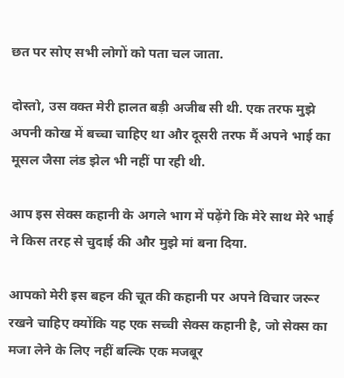छत पर सोए सभी लोगों को पता चल जाता.

दोस्तो, उस वक्त मेरी हालत बड़ी अजीब सी थी. एक तरफ मुझे अपनी कोख में बच्चा चाहिए था और दूसरी तरफ मैं अपने भाई का मूसल जैसा लंड झेल भी नहीं पा रही थी.

आप इस सेक्स कहानी के अगले भाग में पढ़ेंगे कि मेरे साथ मेरे भाई ने किस तरह से चुदाई की और मुझे मां बना दिया.

आपको मेरी इस बहन की चूत की कहानी पर अपने विचार जरूर रखने चाहिए क्योंकि यह एक सच्ची सेक्स कहानी है, जो सेक्स का मजा लेने के लिए नहीं बल्कि एक मजबूर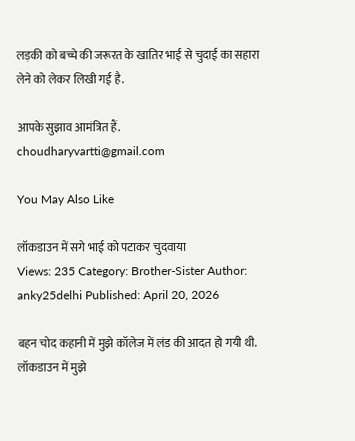लड़की को बच्चे की जरूरत के खातिर भाई से चुदाई का सहारा लेने को लेकर लिखी गई है.

आपके सुझाव आमंत्रित हैं.
choudharyvartti@gmail.com

You May Also Like

लॉकडाउन में सगे भाई को पटाकर चुदवाया
Views: 235 Category: Brother-Sister Author: anky25delhi Published: April 20, 2026

बहन चोद कहानी में मुझे कॉलेज में लंड की आदत हो गयी थी. लॉकडाउन में मुझे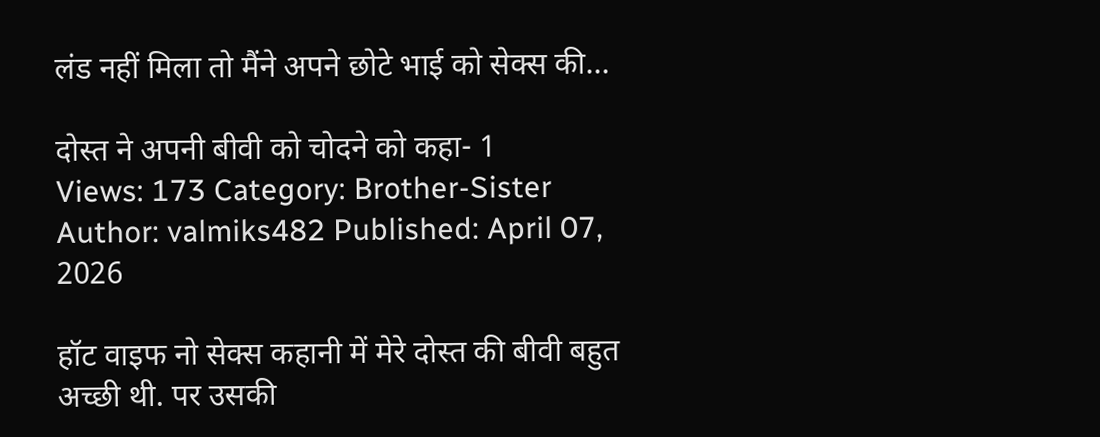लंड नहीं मिला तो मैंने अपने छोटे भाई को सेक्स की…

दोस्त ने अपनी बीवी को चोदने को कहा- 1
Views: 173 Category: Brother-Sister Author: valmiks482 Published: April 07, 2026

हॉट वाइफ नो सेक्स कहानी में मेरे दोस्त की बीवी बहुत अच्छी थी. पर उसकी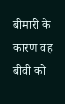बीमारी के कारण वह बीवी को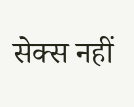सेक्स नहीं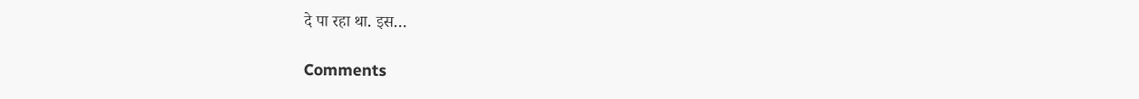दे पा रहा था. इस…

Comments